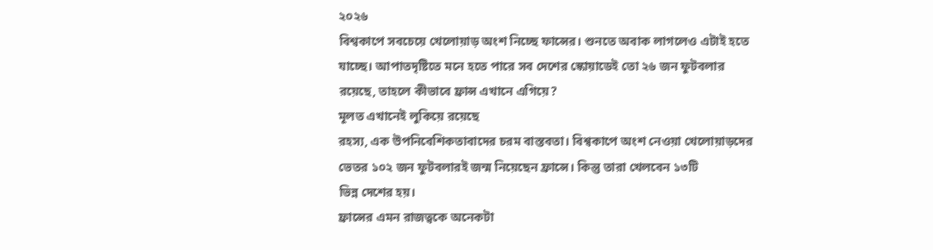২০২৬
বিশ্বকাপে সবচেয়ে খেলোয়াড় অংশ নিচ্ছে ফান্সের। শুনতে অবাক লাগলেও এটাই হতে
যাচ্ছে। আপাতদৃষ্টিতে মনে হতে পারে সব দেশের স্কোয়াডেই তো ২৬ জন ফুটবলার
রয়েছে, তাহলে কীভাবে ফ্রান্স এখানে এগিয়ে?
মূলত এখানেই লুকিয়ে রয়েছে
রহস্য, এক উপনিবেশিকতাবাদের চরম বাস্তবতা। বিশ্বকাপে অংশ নেওয়া খেলোয়াড়দের
ভেতর ১০২ জন ফুটবলারই জন্ম নিয়েছেন ফ্রান্সে। কিন্তু তারা খেলবেন ১৩টি
ভিন্ন দেশের হয়।
ফ্রান্সের এমন রাজত্বকে অনেকটা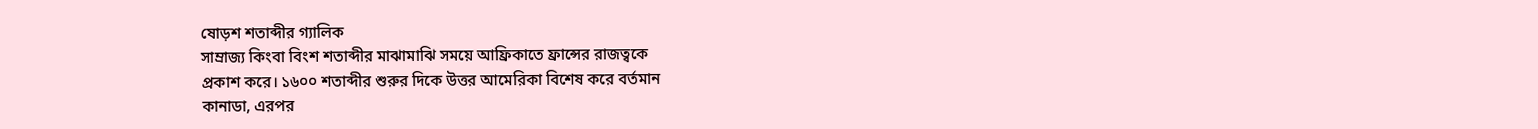ষোড়শ শতাব্দীর গ্যালিক
সাম্রাজ্য কিংবা বিংশ শতাব্দীর মাঝামাঝি সময়ে আফ্রিকাতে ফ্রান্সের রাজত্বকে
প্রকাশ করে। ১৬০০ শতাব্দীর শুরুর দিকে উত্তর আমেরিকা বিশেষ করে বর্তমান
কানাডা, এরপর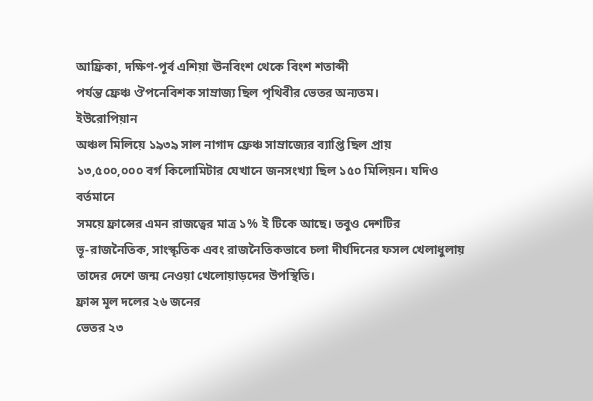আফ্রিকা, দক্ষিণ-পূর্ব এশিয়া ঊনবিংশ থেকে বিংশ শতাব্দী
পর্যন্ত ফ্রেঞ্চ ঔপনেবিশক সাম্রাজ্য ছিল পৃথিবীর ভেতর অন্যতম।
ইউরোপিয়ান
অঞ্চল মিলিয়ে ১৯৩৯ সাল নাগাদ ফ্রেঞ্চ সাম্রাজ্যের ব্যাপ্তি ছিল প্রায়
১৩,৫০০,০০০ বর্গ কিলোমিটার যেখানে জনসংখ্যা ছিল ১৫০ মিলিয়ন। যদিও বর্তমানে
সময়ে ফ্রান্সের এমন রাজত্বের মাত্র ১% ই টিকে আছে। তবুও দেশটির
ভূ-রাজনৈতিক, সাংস্কৃতিক এবং রাজনৈতিকভাবে চলা দীর্ঘদিনের ফসল খেলাধুলায়
তাদের দেশে জন্ম নেওয়া খেলোয়াড়দের উপস্থিতি।
ফ্রান্স মূল দলের ২৬ জনের
ভেতর ২৩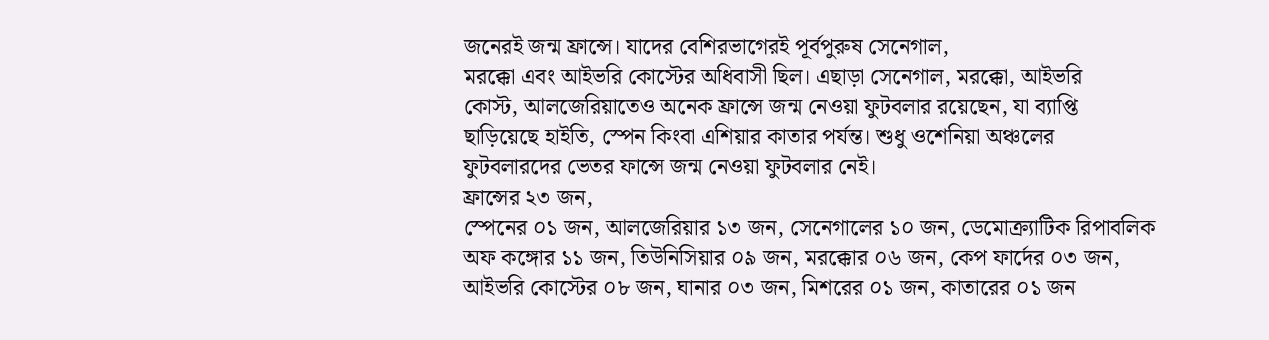জনেরই জন্ম ফ্রান্সে। যাদের বেশিরভাগেরই পূর্বপুরুষ সেনেগাল,
মরক্কো এবং আইভরি কোস্টের অধিবাসী ছিল। এছাড়া সেনেগাল, মরক্কো, আইভরি
কোস্ট, আলজেরিয়াতেও অনেক ফ্রান্সে জন্ম নেওয়া ফুটবলার রয়েছেন, যা ব্যাপ্তি
ছাড়িয়েছে হাইতি, স্পেন কিংবা এশিয়ার কাতার পর্যন্ত। শুধু ওশেনিয়া অঞ্চলের
ফুটবলারদের ভেতর ফান্সে জন্ম নেওয়া ফুটবলার নেই।
ফ্রান্সের ২৩ জন,
স্পেনের ০১ জন, আলজেরিয়ার ১৩ জন, সেনেগালের ১০ জন, ডেমোক্র্যাটিক রিপাবলিক
অফ কঙ্গোর ১১ জন, তিউনিসিয়ার ০৯ জন, মরক্কোর ০৬ জন, কেপ ফার্দের ০৩ জন,
আইভরি কোস্টের ০৮ জন, ঘানার ০৩ জন, মিশরের ০১ জন, কাতারের ০১ জন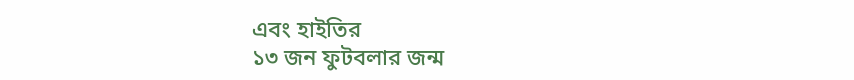এবং হাইতির
১৩ জন ফুটবলার জন্ম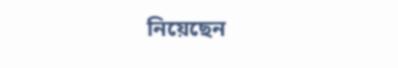নিয়েছেন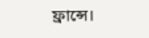ফ্রান্সে।